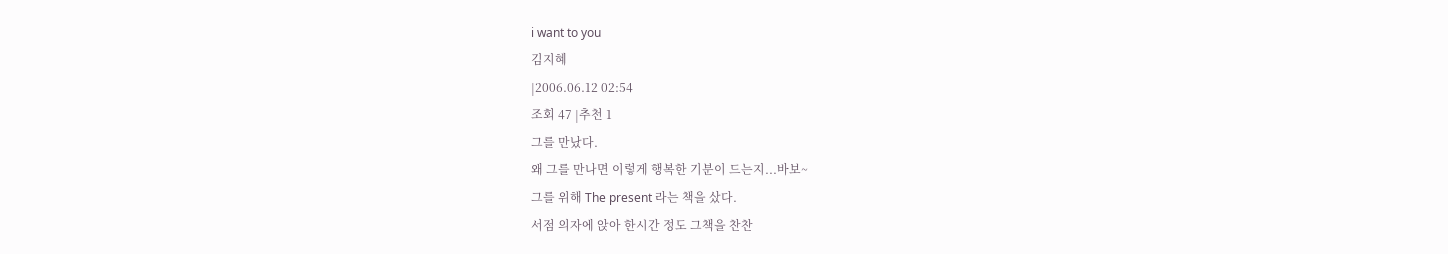i want to you
김지혜
|2006.06.12 02:54
조회 47 |추천 1
그를 만났다.
왜 그를 만나면 이렇게 행복한 기분이 드는지...바보~
그를 위해 The present 라는 책을 샀다.
서점 의자에 앉아 한시간 정도 그책을 찬찬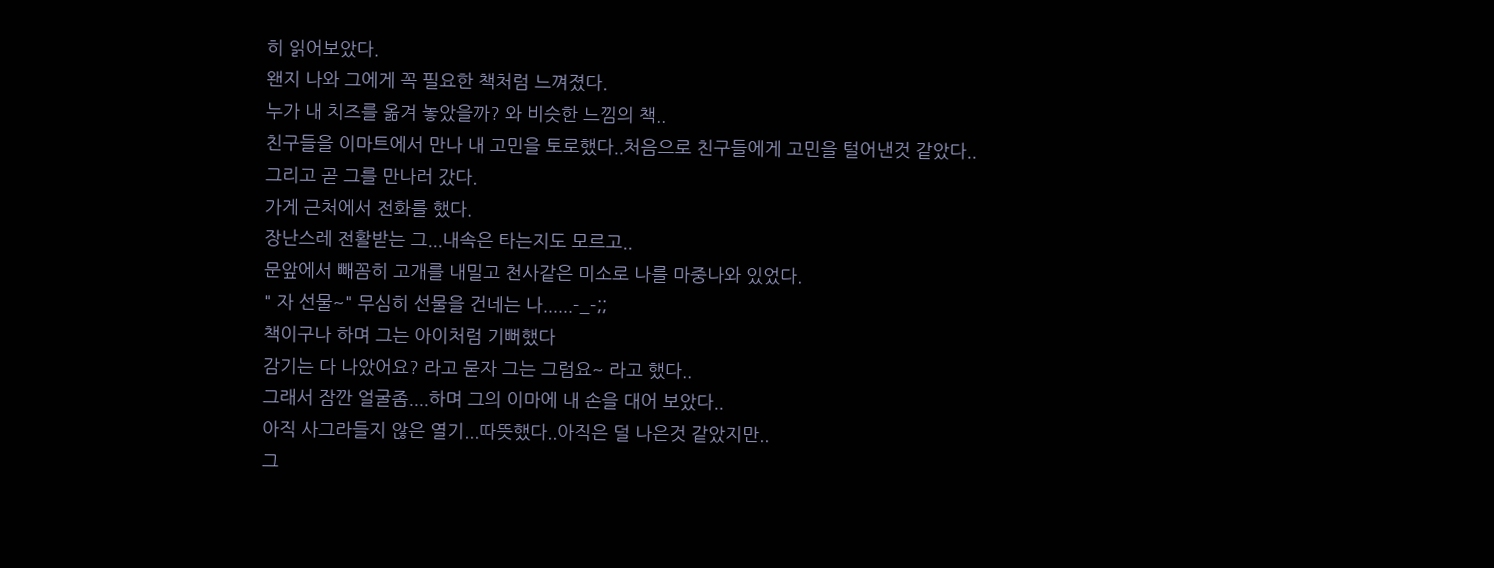히 읽어보았다.
왠지 나와 그에게 꼭 필요한 책처럼 느껴졌다.
누가 내 치즈를 옮겨 놓았을까? 와 비슷한 느낌의 책..
친구들을 이마트에서 만나 내 고민을 토로했다..처음으로 친구들에게 고민을 털어낸것 같았다..
그리고 곧 그를 만나러 갔다.
가게 근처에서 전화를 했다.
장난스레 전활받는 그...내속은 타는지도 모르고..
문앞에서 빼꼼히 고개를 내밀고 천사같은 미소로 나를 마중나와 있었다.
" 자 선물~" 무심히 선물을 건네는 나......-_-;;
책이구나 하며 그는 아이처럼 기뻐했다
감기는 다 나았어요? 라고 묻자 그는 그럼요~ 라고 했다..
그래서 잠깐 얼굴좀....하며 그의 이마에 내 손을 대어 보았다..
아직 사그라들지 않은 열기...따뜻했다..아직은 덜 나은것 같았지만..
그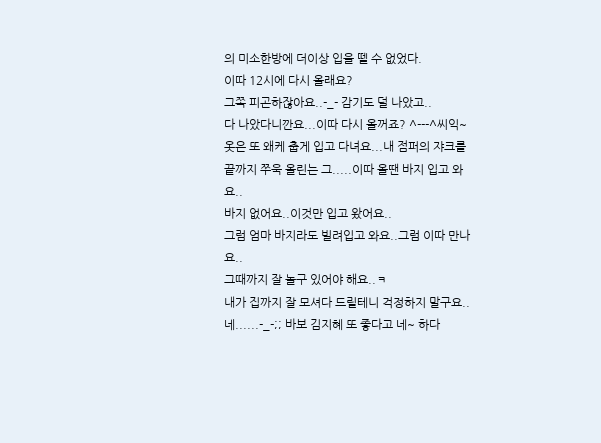의 미소한방에 더이상 입을 뗄 수 없었다.
이따 12시에 다시 올래요?
그쪽 피곤하잖아요..-_- 감기도 덜 나았고..
다 나았다니깐요...이따 다시 올꺼죠? ^---^씨익~
옷은 또 왜케 춥게 입고 다녀요...내 점퍼의 쟈크를 끝까지 쭈욱 올린는 그.....이따 올땐 바지 입고 와요..
바지 없어요..이것만 입고 왔어요..
그럼 엄마 바지라도 빌려입고 와요..그럼 이따 만나요..
그때까지 잘 놀구 있어야 해요..ㅋ
내가 집까지 잘 모셔다 드릴테니 걱정하지 말구요..
네......-_-;; 바보 김지혜 또 좋다고 네~ 하다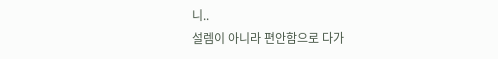니..
설렘이 아니라 편안함으로 다가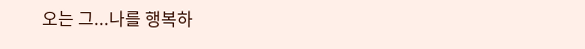오는 그...나를 행복하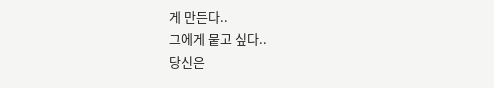게 만든다..
그에게 뭍고 싶다..
당신은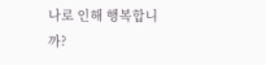나로 인해 행복합니까?